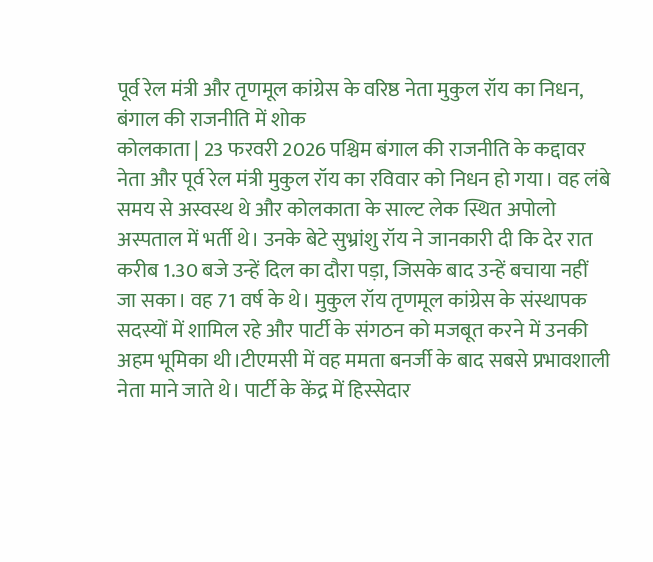पूर्व रेल मंत्री और तृणमूल कांग्रेस के वरिष्ठ नेता मुकुल रॉय का निधन, बंगाल की राजनीति में शोक
कोलकाता | 23 फरवरी 2026 पश्चिम बंगाल की राजनीति के कद्दावर नेता और पूर्व रेल मंत्री मुकुल रॉय का रविवार को निधन हो गया। वह लंबे समय से अस्वस्थ थे और कोलकाता के साल्ट लेक स्थित अपोलो अस्पताल में भर्ती थे। उनके बेटे सुभ्रांशु रॉय ने जानकारी दी कि देर रात करीब 1.30 बजे उन्हें दिल का दौरा पड़ा, जिसके बाद उन्हें बचाया नहीं जा सका। वह 71 वर्ष के थे। मुकुल रॉय तृणमूल कांग्रेस के संस्थापक सदस्यों में शामिल रहे और पार्टी के संगठन को मजबूत करने में उनकी अहम भूमिका थी।टीएमसी में वह ममता बनर्जी के बाद सबसे प्रभावशाली नेता माने जाते थे। पार्टी के केंद्र में हिस्सेदार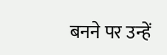बनने पर उन्हें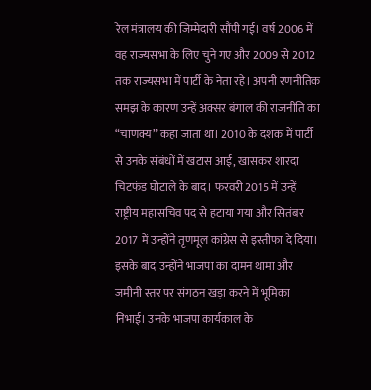रेल मंत्रालय की जिम्मेदारी सौंपी गई। वर्ष 2006 में वह राज्यसभा के लिए चुने गए और 2009 से 2012 तक राज्यसभा में पार्टी के नेता रहे। अपनी रणनीतिक समझ के कारण उन्हें अक्सर बंगाल की राजनीति का “चाणक्य” कहा जाता था। 2010 के दशक में पार्टी से उनके संबंधों में खटास आई, खासकर शारदा चिटफंड घोटाले के बाद। फरवरी 2015 में उन्हें राष्ट्रीय महासचिव पद से हटाया गया और सितंबर 2017 में उन्होंने तृणमूल कांग्रेस से इस्तीफा दे दिया। इसके बाद उन्होंने भाजपा का दामन थामा और जमीनी स्तर पर संगठन खड़ा करने में भूमिका निभाई। उनके भाजपा कार्यकाल के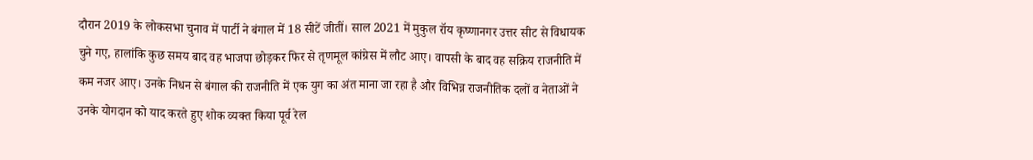दौरान 2019 के लोकसभा चुनाव में पार्टी ने बंगाल में 18 सीटें जीतीं। साल 2021 में मुकुल रॉय कृष्णानगर उत्तर सीट से विधायक चुने गए, हालांकि कुछ समय बाद वह भाजपा छोड़कर फिर से तृणमूल कांग्रेस में लौट आए। वापसी के बाद वह सक्रिय राजनीति में कम नजर आए। उनके निधन से बंगाल की राजनीति में एक युग का अंत माना जा रहा है और विभिन्न राजनीतिक दलों व नेताओं ने उनके योगदान को याद करते हुए शोक व्यक्त किया पूर्व रेल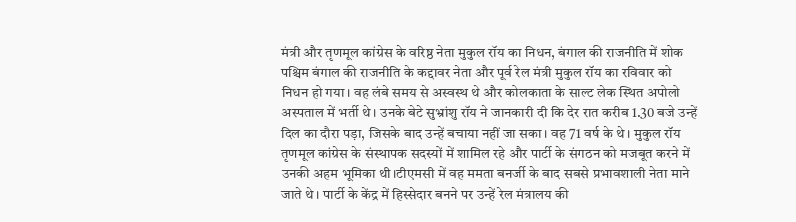मंत्री और तृणमूल कांग्रेस के वरिष्ठ नेता मुकुल रॉय का निधन, बंगाल की राजनीति में शोक पश्चिम बंगाल की राजनीति के कद्दावर नेता और पूर्व रेल मंत्री मुकुल रॉय का रविवार को निधन हो गया। वह लंबे समय से अस्वस्थ थे और कोलकाता के साल्ट लेक स्थित अपोलो अस्पताल में भर्ती थे। उनके बेटे सुभ्रांशु रॉय ने जानकारी दी कि देर रात करीब 1.30 बजे उन्हें दिल का दौरा पड़ा, जिसके बाद उन्हें बचाया नहीं जा सका। वह 71 वर्ष के थे। मुकुल रॉय तृणमूल कांग्रेस के संस्थापक सदस्यों में शामिल रहे और पार्टी के संगठन को मजबूत करने में उनकी अहम भूमिका थी।टीएमसी में वह ममता बनर्जी के बाद सबसे प्रभावशाली नेता माने जाते थे। पार्टी के केंद्र में हिस्सेदार बनने पर उन्हें रेल मंत्रालय की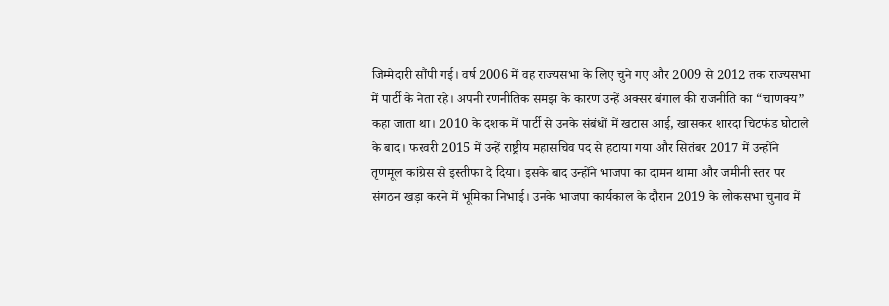जिम्मेदारी सौंपी गई। वर्ष 2006 में वह राज्यसभा के लिए चुने गए और 2009 से 2012 तक राज्यसभा में पार्टी के नेता रहे। अपनी रणनीतिक समझ के कारण उन्हें अक्सर बंगाल की राजनीति का “चाणक्य” कहा जाता था। 2010 के दशक में पार्टी से उनके संबंधों में खटास आई, खासकर शारदा चिटफंड घोटाले के बाद। फरवरी 2015 में उन्हें राष्ट्रीय महासचिव पद से हटाया गया और सितंबर 2017 में उन्होंने तृणमूल कांग्रेस से इस्तीफा दे दिया। इसके बाद उन्होंने भाजपा का दामन थामा और जमीनी स्तर पर संगठन खड़ा करने में भूमिका निभाई। उनके भाजपा कार्यकाल के दौरान 2019 के लोकसभा चुनाव में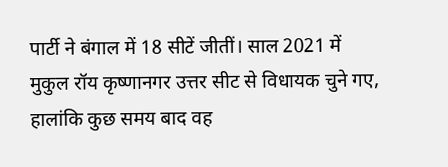पार्टी ने बंगाल में 18 सीटें जीतीं। साल 2021 में मुकुल रॉय कृष्णानगर उत्तर सीट से विधायक चुने गए, हालांकि कुछ समय बाद वह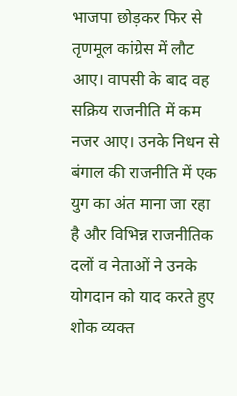भाजपा छोड़कर फिर से तृणमूल कांग्रेस में लौट आए। वापसी के बाद वह सक्रिय राजनीति में कम नजर आए। उनके निधन से बंगाल की राजनीति में एक युग का अंत माना जा रहा है और विभिन्न राजनीतिक दलों व नेताओं ने उनके योगदान को याद करते हुए शोक व्यक्त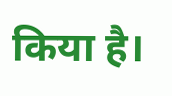किया है।